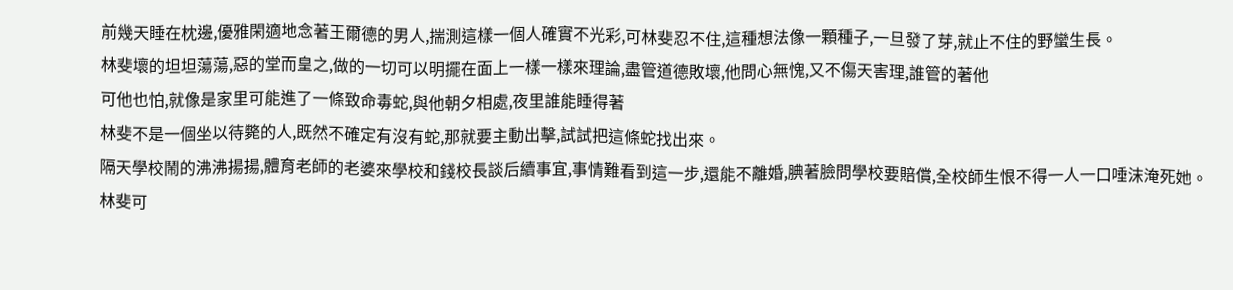前幾天睡在枕邊,優雅閑適地念著王爾德的男人,揣測這樣一個人確實不光彩,可林斐忍不住,這種想法像一顆種子,一旦發了芽,就止不住的野蠻生長。
林斐壞的坦坦蕩蕩,惡的堂而皇之,做的一切可以明擺在面上一樣一樣來理論,盡管道德敗壞,他問心無愧,又不傷天害理,誰管的著他
可他也怕,就像是家里可能進了一條致命毒蛇,與他朝夕相處,夜里誰能睡得著
林斐不是一個坐以待斃的人,既然不確定有沒有蛇,那就要主動出擊,試試把這條蛇找出來。
隔天學校鬧的沸沸揚揚,體育老師的老婆來學校和錢校長談后續事宜,事情難看到這一步,還能不離婚,腆著臉問學校要賠償,全校師生恨不得一人一口唾沫淹死她。
林斐可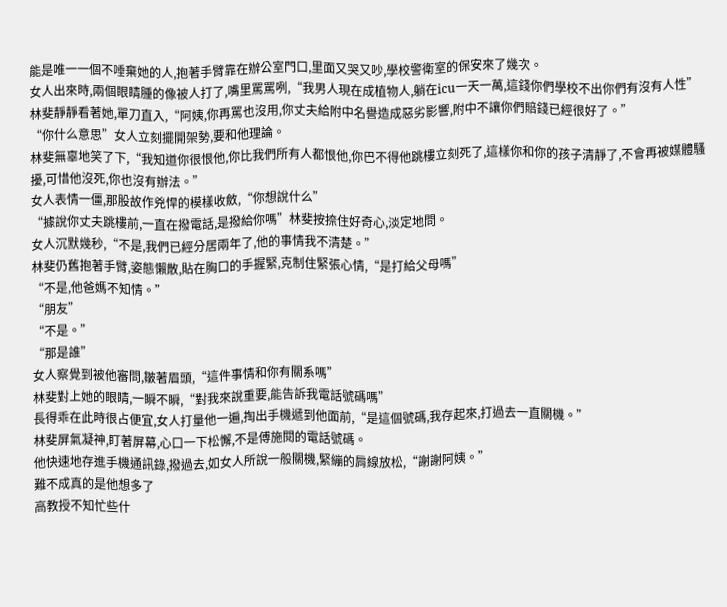能是唯一一個不唾棄她的人,抱著手臂靠在辦公室門口,里面又哭又吵,學校警衛室的保安來了幾次。
女人出來時,兩個眼睛腫的像被人打了,嘴里罵罵咧,“我男人現在成植物人,躺在icu一天一萬,這錢你們學校不出你們有沒有人性”
林斐靜靜看著她,單刀直入,“阿姨,你再罵也沒用,你丈夫給附中名譽造成惡劣影響,附中不讓你們賠錢已經很好了。”
“你什么意思”女人立刻擺開架勢,要和他理論。
林斐無辜地笑了下,“我知道你很恨他,你比我們所有人都恨他,你巴不得他跳樓立刻死了,這樣你和你的孩子清靜了,不會再被媒體騷擾,可惜他沒死,你也沒有辦法。”
女人表情一僵,那股故作兇悍的模樣收斂,“你想說什么”
“據說你丈夫跳樓前,一直在撥電話,是撥給你嗎”林斐按捺住好奇心,淡定地問。
女人沉默幾秒,“不是,我們已經分居兩年了,他的事情我不清楚。”
林斐仍舊抱著手臂,姿態懶散,貼在胸口的手握緊,克制住緊張心情,“是打給父母嗎”
“不是,他爸媽不知情。”
“朋友”
“不是。”
“那是誰”
女人察覺到被他審問,皺著眉頭,“這件事情和你有關系嗎”
林斐對上她的眼睛,一瞬不瞬,“對我來說重要,能告訴我電話號碼嗎”
長得乖在此時很占便宜,女人打量他一遍,掏出手機遞到他面前,“是這個號碼,我存起來,打過去一直關機。”
林斐屏氣凝神,盯著屏幕,心口一下松懈,不是傅施閱的電話號碼。
他快速地存進手機通訊錄,撥過去,如女人所說一般關機,緊繃的肩線放松,“謝謝阿姨。”
難不成真的是他想多了
高教授不知忙些什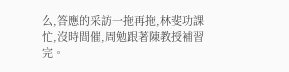么,答應的采訪一拖再拖,林斐功課忙,沒時間催,周勉跟著陳教授補習完。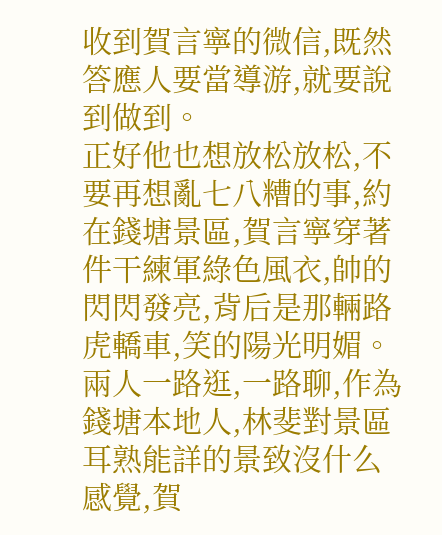收到賀言寧的微信,既然答應人要當導游,就要說到做到。
正好他也想放松放松,不要再想亂七八糟的事,約在錢塘景區,賀言寧穿著件干練軍綠色風衣,帥的閃閃發亮,背后是那輛路虎轎車,笑的陽光明媚。
兩人一路逛,一路聊,作為錢塘本地人,林斐對景區耳熟能詳的景致沒什么感覺,賀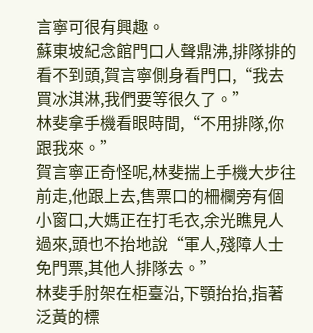言寧可很有興趣。
蘇東坡紀念館門口人聲鼎沸,排隊排的看不到頭,賀言寧側身看門口,“我去買冰淇淋,我們要等很久了。”
林斐拿手機看眼時間,“不用排隊,你跟我來。”
賀言寧正奇怪呢,林斐揣上手機大步往前走,他跟上去,售票口的柵欄旁有個小窗口,大媽正在打毛衣,余光瞧見人過來,頭也不抬地說“軍人,殘障人士免門票,其他人排隊去。”
林斐手肘架在柜臺沿,下顎抬抬,指著泛黃的標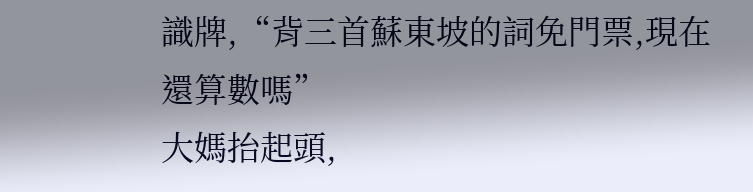識牌,“背三首蘇東坡的詞免門票,現在還算數嗎”
大媽抬起頭,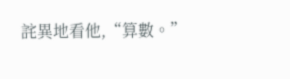詫異地看他,“算數。”